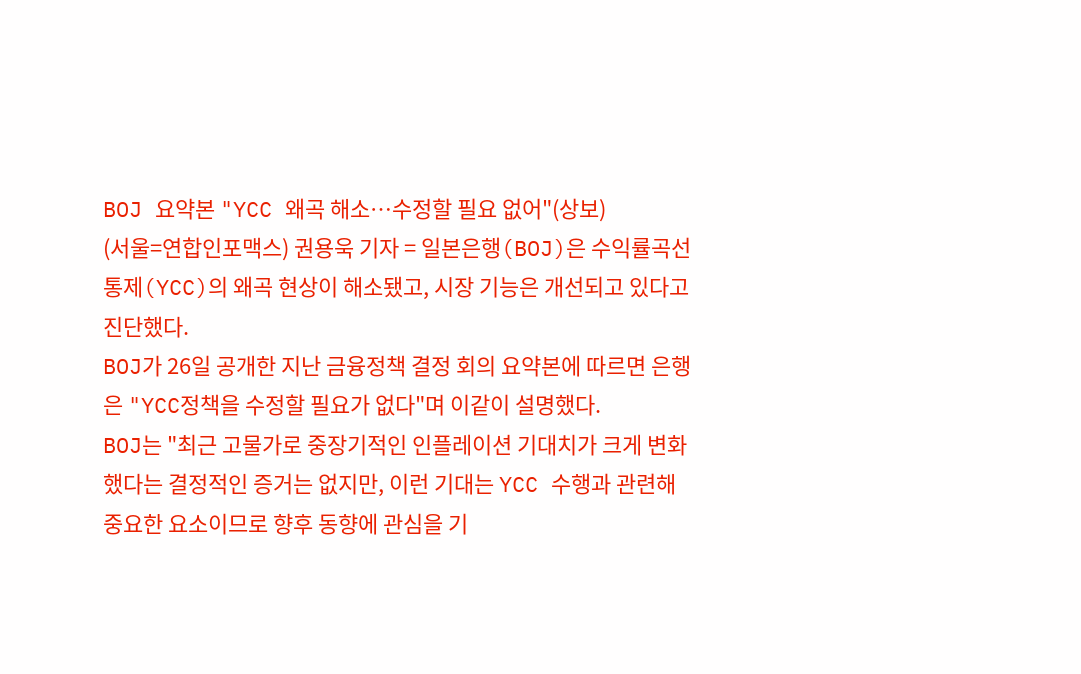BOJ 요약본 "YCC 왜곡 해소…수정할 필요 없어"(상보)
(서울=연합인포맥스) 권용욱 기자 = 일본은행(BOJ)은 수익률곡선통제(YCC)의 왜곡 현상이 해소됐고, 시장 기능은 개선되고 있다고 진단했다.
BOJ가 26일 공개한 지난 금융정책 결정 회의 요약본에 따르면 은행은 "YCC정책을 수정할 필요가 없다"며 이같이 설명했다.
BOJ는 "최근 고물가로 중장기적인 인플레이션 기대치가 크게 변화했다는 결정적인 증거는 없지만, 이런 기대는 YCC 수행과 관련해 중요한 요소이므로 향후 동향에 관심을 기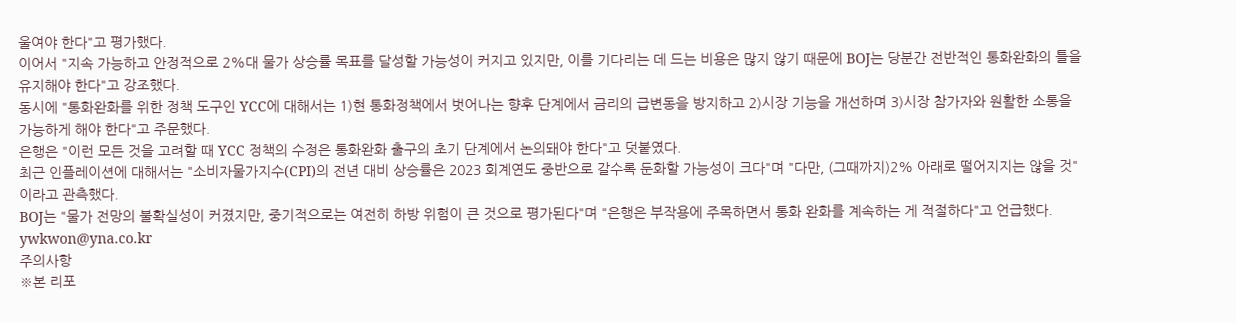울여야 한다"고 평가했다.
이어서 "지속 가능하고 안정적으로 2%대 물가 상승률 목표를 달성할 가능성이 커지고 있지만, 이를 기다리는 데 드는 비용은 많지 않기 때문에 BOJ는 당분간 전반적인 통화완화의 틀을 유지해야 한다"고 강조했다.
동시에 "통화완화를 위한 정책 도구인 YCC에 대해서는 1)현 통화정책에서 벗어나는 향후 단계에서 금리의 급변동을 방지하고 2)시장 기능을 개선하며 3)시장 참가자와 원활한 소통을 가능하게 해야 한다"고 주문했다.
은행은 "이런 모든 것을 고려할 때 YCC 정책의 수정은 통화완화 출구의 초기 단계에서 논의돼야 한다"고 덧붙였다.
최근 인플레이션에 대해서는 "소비자물가지수(CPI)의 전년 대비 상승률은 2023 회계연도 중반으로 갈수록 둔화할 가능성이 크다"며 "다만, (그때까지)2% 아래로 떨어지지는 않을 것"이라고 관측했다.
BOJ는 "물가 전망의 불확실성이 커졌지만, 중기적으로는 여전히 하방 위험이 큰 것으로 평가된다"며 "은행은 부작용에 주목하면서 통화 완화를 계속하는 게 적절하다"고 언급했다.
ywkwon@yna.co.kr
주의사항
※본 리포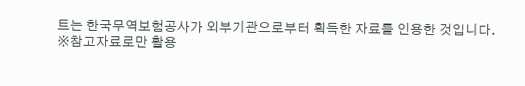트는 한국무역보험공사가 외부기관으로부터 획득한 자료를 인용한 것입니다.
※참고자료로만 활용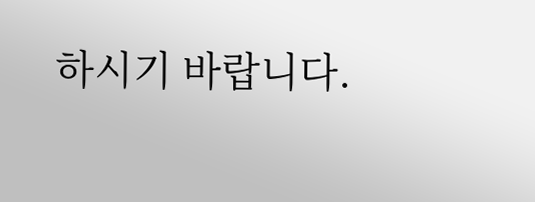하시기 바랍니다.